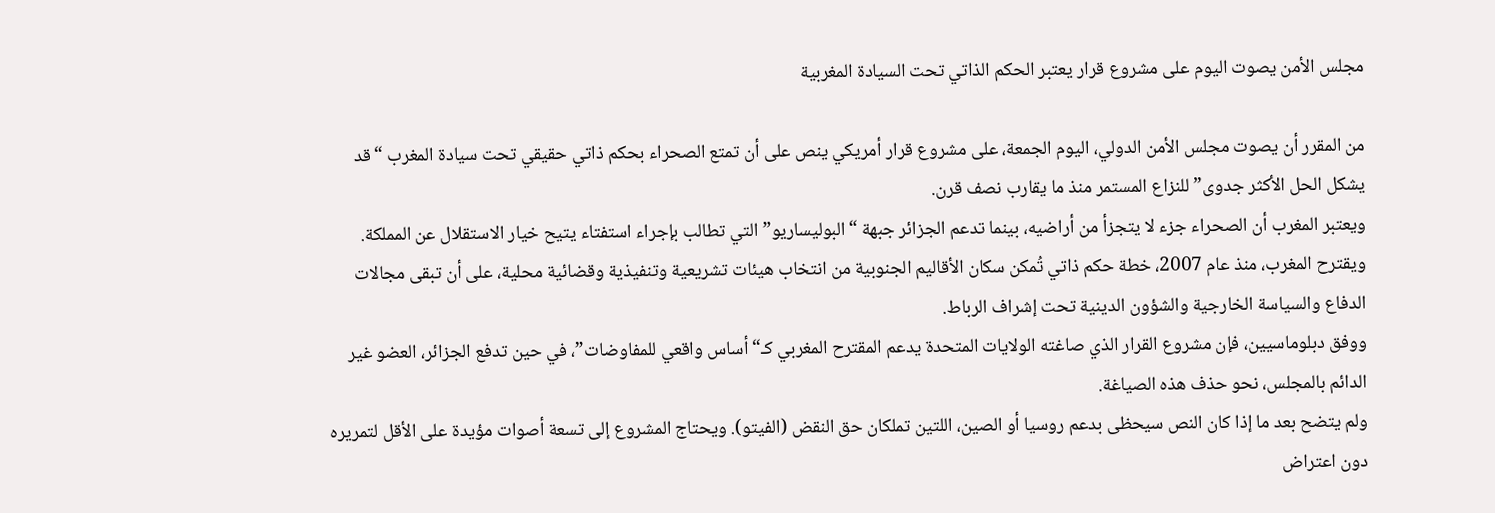مجلس الأمن يصوت اليوم على مشروع قرار يعتبر الحكم الذاتي تحت السيادة المغربية

من المقرر أن يصوت مجلس الأمن الدولي، اليوم الجمعة، على مشروع قرار أمريكي ينص على أن تمتع الصحراء بحكم ذاتي حقيقي تحت سيادة المغرب “قد يشكل الحل الأكثر جدوى” للنزاع المستمر منذ ما يقارب نصف قرن.
ويعتبر المغرب أن الصحراء جزء لا يتجزأ من أراضيه، بينما تدعم الجزائر جبهة “البوليساريو” التي تطالب بإجراء استفتاء يتيح خيار الاستقلال عن المملكة.
ويقترح المغرب، منذ عام 2007، خطة حكم ذاتي تُمكن سكان الأقاليم الجنوبية من انتخاب هيئات تشريعية وتنفيذية وقضائية محلية، على أن تبقى مجالات الدفاع والسياسة الخارجية والشؤون الدينية تحت إشراف الرباط.
ووفق دبلوماسيين، فإن مشروع القرار الذي صاغته الولايات المتحدة يدعم المقترح المغربي كـ“أساس واقعي للمفاوضات”، في حين تدفع الجزائر، العضو غير الدائم بالمجلس، نحو حذف هذه الصياغة.
ولم يتضح بعد ما إذا كان النص سيحظى بدعم روسيا أو الصين، اللتين تملكان حق النقض (الفيتو). ويحتاج المشروع إلى تسعة أصوات مؤيدة على الأقل لتمريره دون اعتراض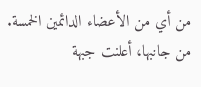من أي من الأعضاء الدائمين الخمسة.
من جانبها، أعلنت جبهة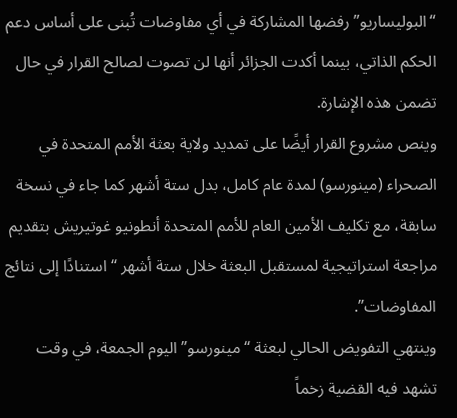“البوليساريو” رفضها المشاركة في أي مفاوضات تُبنى على أساس دعم الحكم الذاتي، بينما أكدت الجزائر أنها لن تصوت لصالح القرار في حال تضمن هذه الإشارة.
وينص مشروع القرار أيضًا على تمديد ولاية بعثة الأمم المتحدة في الصحراء (مينورسو) لمدة عام كامل، بدل ستة أشهر كما جاء في نسخة سابقة، مع تكليف الأمين العام للأمم المتحدة أنطونيو غوتيريش بتقديم مراجعة استراتيجية لمستقبل البعثة خلال ستة أشهر “استنادًا إلى نتائج المفاوضات”.
وينتهي التفويض الحالي لبعثة “مينورسو” اليوم الجمعة، في وقت تشهد فيه القضية زخماً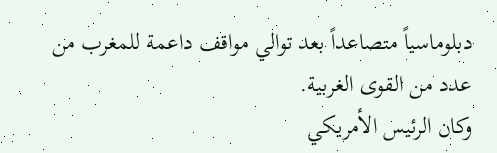دبلوماسياً متصاعداً بعد توالي مواقف داعمة للمغرب من عدد من القوى الغربية.
وكان الرئيس الأمريكي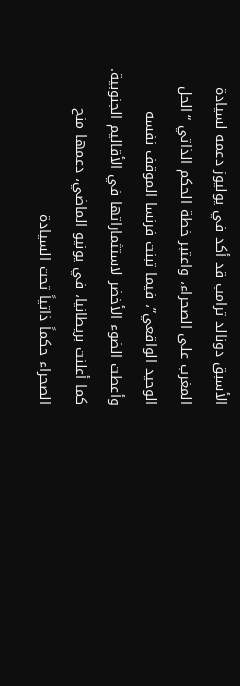الأسبق دونالد ترامب قد أكد في يوليوز دعمه لسيادة المغرب على الصحراء، واعتبر خطة الحكم الذاتي “الحل الوحيد الواقعي”، فيما تبنت فرنسا الموقف نفسه وأعطت الضوء الأخضر لاستثماراتها في الأقاليم الجنوبية.
كما أعلنت بريطانيا، في يونيو الماضي، دعمها منح الصحراء حكماً ذاتياً تحت السيادة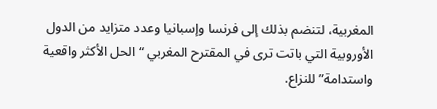المغربية، لتنضم بذلك إلى فرنسا وإسبانيا وعدد متزايد من الدول الأوروبية التي باتت ترى في المقترح المغربي “الحل الأكثر واقعية واستدامة” للنزاع.